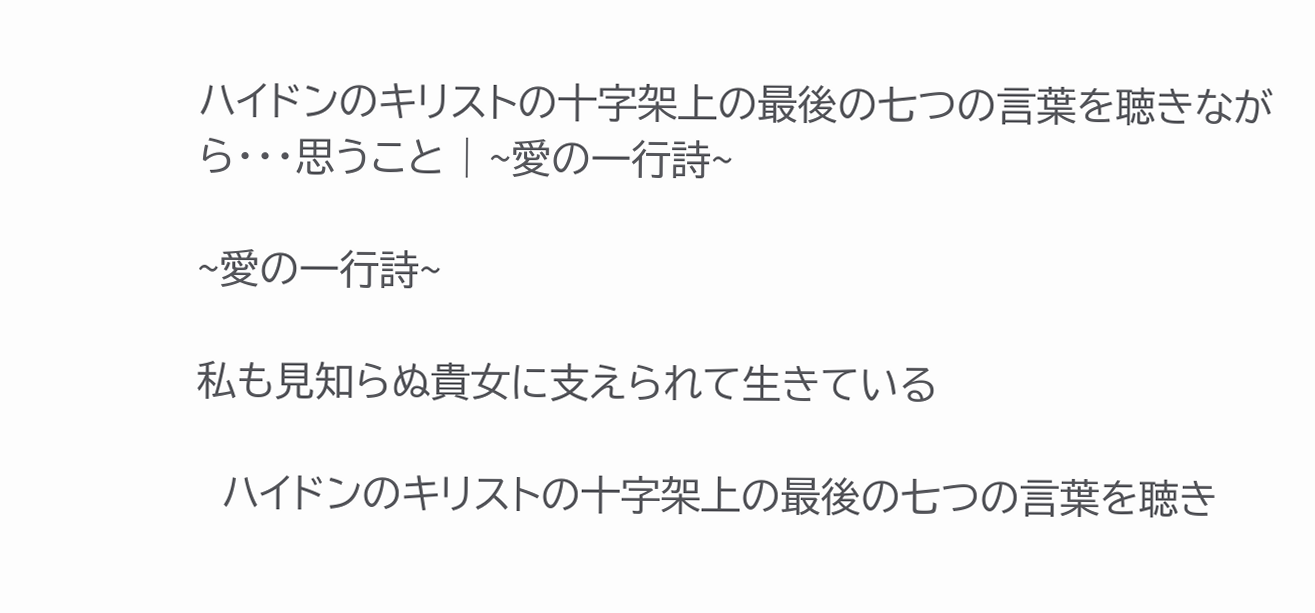ハイドンのキリストの十字架上の最後の七つの言葉を聴きながら・・・思うこと | ~愛の一行詩~

~愛の一行詩~

私も見知らぬ貴女に支えられて生きている

  ハイドンのキリストの十字架上の最後の七つの言葉を聴き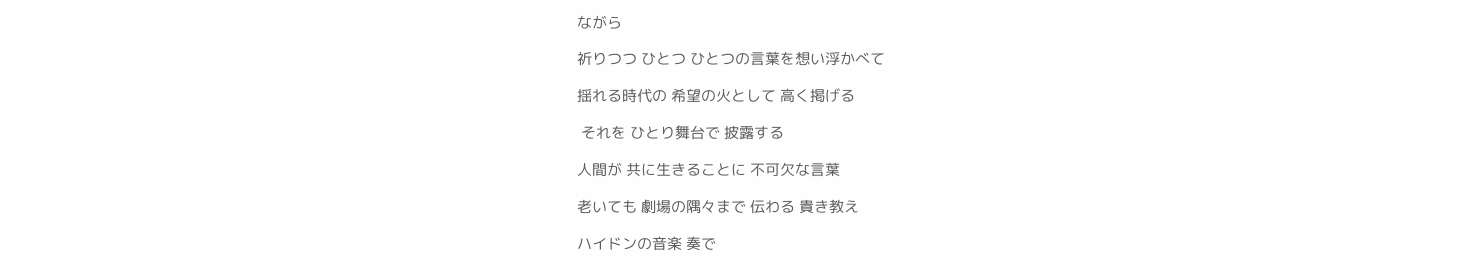ながら

祈りつつ ひとつ ひとつの言葉を想い浮かべて

揺れる時代の 希望の火として 高く掲げる

 それを ひとり舞台で 披露する

人間が 共に生きることに 不可欠な言葉

老いても 劇場の隅々まで 伝わる 貴き教え

ハイドンの音楽 奏で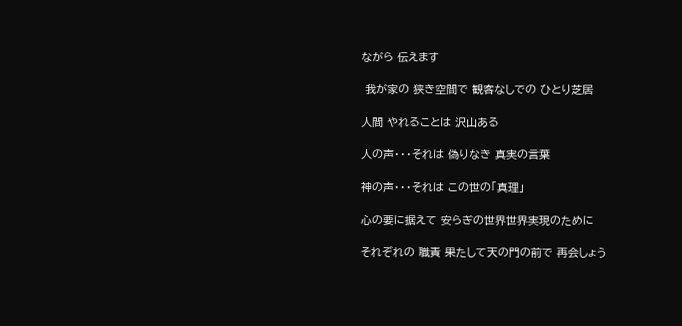ながら 伝えます

 我が家の 狭き空間で 観客なしでの ひとり芝居

人間 やれることは 沢山ある

人の声・・・それは 偽りなき 真実の言葉

神の声・・・それは この世の「真理」

心の要に据えて 安らぎの世界世界実現のために

それぞれの 職責 果たして天の門の前で 再会しょう